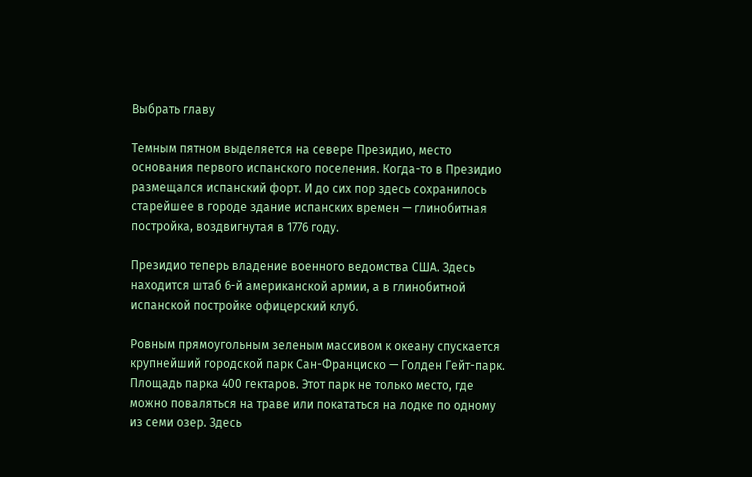Выбрать главу

Темным пятном выделяется на севере Президио, место основания первого испанского поселения. Когда-то в Президио размещался испанский форт. И до сих пор здесь сохранилось старейшее в городе здание испанских времен — глинобитная постройка, воздвигнутая в 1776 году.

Президио теперь владение военного ведомства США. Здесь находится штаб 6-й американской армии, а в глинобитной испанской постройке офицерский клуб.

Ровным прямоугольным зеленым массивом к океану спускается крупнейший городской парк Сан-Франциско — Голден Гейт-парк. Площадь парка 400 гектаров. Этот парк не только место, где можно поваляться на траве или покататься на лодке по одному из семи озер. Здесь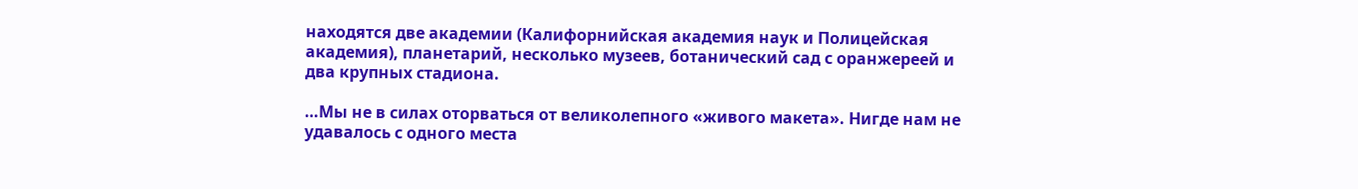находятся две академии (Калифорнийская академия наук и Полицейская академия), планетарий, несколько музеев, ботанический сад с оранжереей и два крупных стадиона.

…Мы не в силах оторваться от великолепного «живого макета». Нигде нам не удавалось с одного места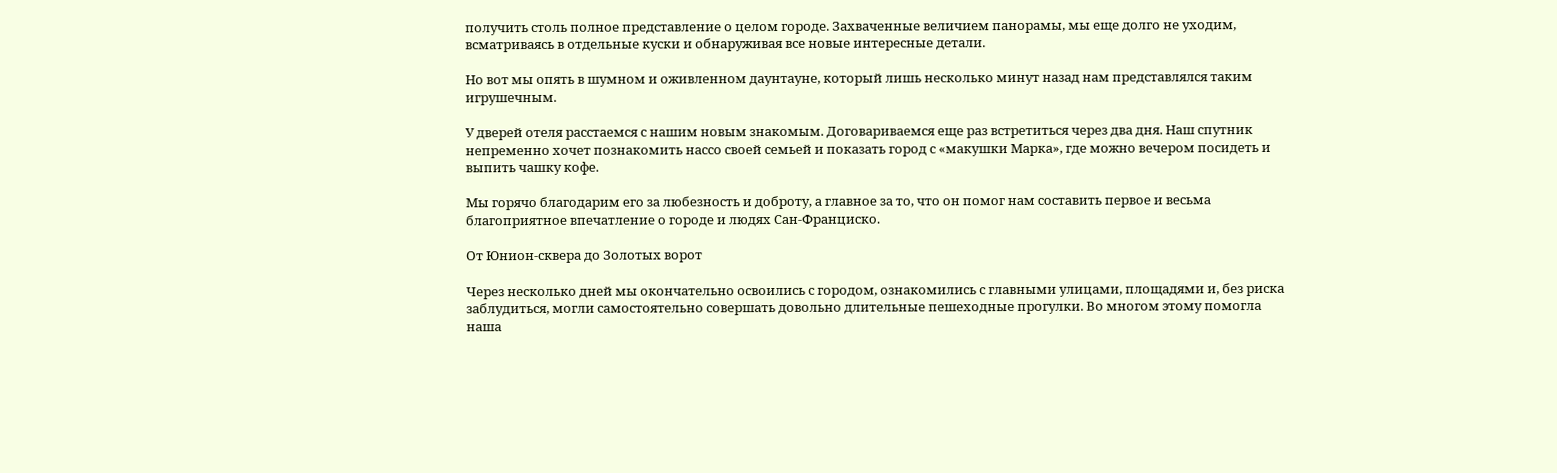получить столь полное представление о целом городе. Захваченные величием панорамы, мы еще долго не уходим, всматриваясь в отдельные куски и обнаруживая все новые интересные детали.

Но вот мы опять в шумном и оживленном даунтауне, который лишь несколько минут назад нам представлялся таким игрушечным.

У дверей отеля расстаемся с нашим новым знакомым. Договариваемся еще раз встретиться через два дня. Наш спутник непременно хочет познакомить нассо своей семьей и показать город с «макушки Марка», где можно вечером посидеть и выпить чашку кофе.

Мы горячо благодарим его за любезность и доброту, а главное за то, что он помог нам составить первое и весьма благоприятное впечатление о городе и людях Сан-Франциско.

От Юнион-сквера до Золотых ворот

Через несколько дней мы окончательно освоились с городом, ознакомились с главными улицами, площадями и, без риска заблудиться, могли самостоятельно совершать довольно длительные пешеходные прогулки. Во многом этому помогла наша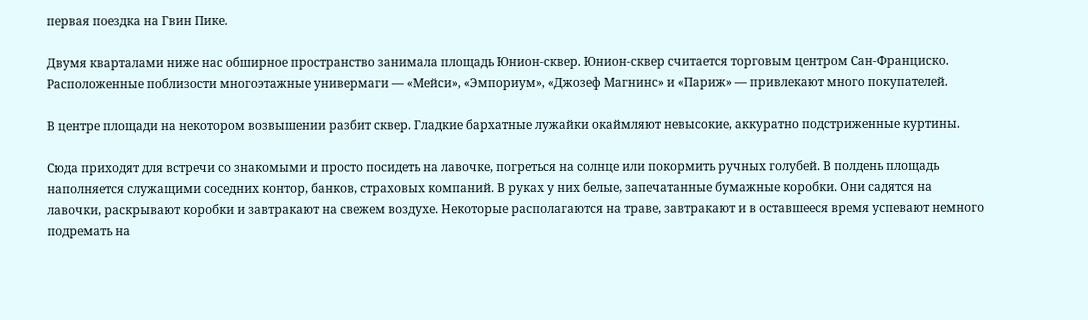первая поездка на Гвин Пике.

Двумя кварталами ниже нас обширное пространство занимала площадь Юнион-сквер. Юнион-сквер считается торговым центром Сан-Франциско. Расположенные поблизости многоэтажные универмаги — «Мейси», «Эмпориум», «Джозеф Магнинс» и «Париж» — привлекают много покупателей.

В центре площади на некотором возвышении разбит сквер. Гладкие бархатные лужайки окаймляют невысокие, аккуратно подстриженные куртины.

Сюда приходят для встречи со знакомыми и просто посидеть на лавочке, погреться на солнце или покормить ручных голубей. В полдень площадь наполняется служащими соседних контор, банков, страховых компаний. В руках у них белые, запечатанные бумажные коробки. Они садятся на лавочки, раскрывают коробки и завтракают на свежем воздухе. Некоторые располагаются на траве, завтракают и в оставшееся время успевают немного подремать на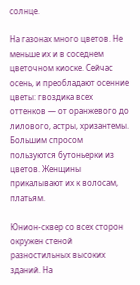солнце.

На газонах много цветов. Не меньше их и в соседнем цветочном киоске. Сейчас осень, и преобладают осенние цветы: гвоздика всех оттенков — от оранжевого до лилового, астры, хризантемы. Большим спросом пользуются бутоньерки из цветов. Женщины прикалывают их к волосам, платьям.

Юнион-сквер со всех сторон окружен стеной разностильных высоких зданий. На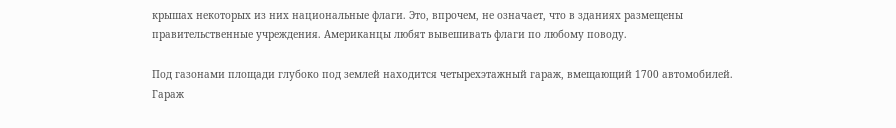крышах некоторых из них национальные флаги. Это, впрочем, не означает, что в зданиях размещены правительственные учреждения. Американцы любят вывешивать флаги по любому поводу.

Под газонами площади глубоко под землей находится четырехэтажный гараж, вмещающий 1700 автомобилей. Гараж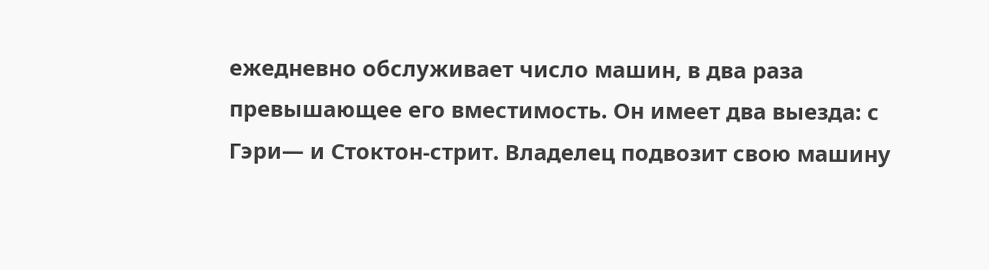ежедневно обслуживает число машин, в два раза превышающее его вместимость. Он имеет два выезда: с Гэри— и Стоктон-стрит. Владелец подвозит свою машину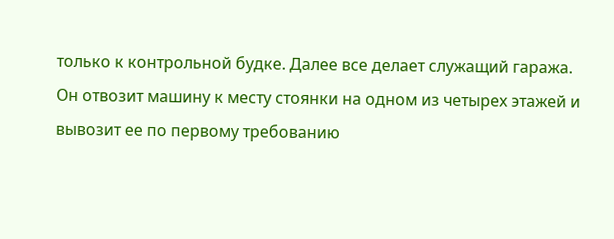только к контрольной будке. Далее все делает служащий гаража. Он отвозит машину к месту стоянки на одном из четырех этажей и вывозит ее по первому требованию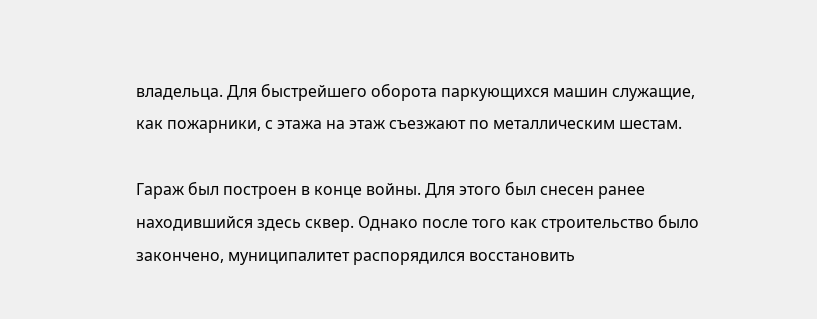владельца. Для быстрейшего оборота паркующихся машин служащие, как пожарники, с этажа на этаж съезжают по металлическим шестам.

Гараж был построен в конце войны. Для этого был снесен ранее находившийся здесь сквер. Однако после того как строительство было закончено, муниципалитет распорядился восстановить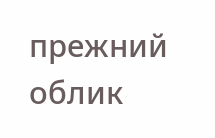прежний облик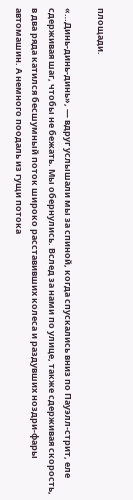площади.

«…Динь-динь-динь», — вдруг услышали мы за спиной, когда спускались вниз по Пауэлл-стрит, еле сдерживая шаг, чтобы не бежать. Мы обернулись. Вслед за нами по улице, также сдерживая скорость, в два ряда катился бесшумный поток широко расставивших колеса и раздувших ноздри-фары автомашин. А немного поодаль из гущи потока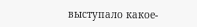выступало какое-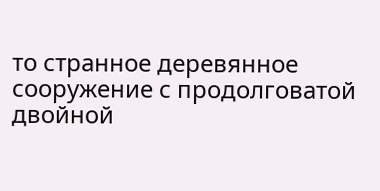то странное деревянное сооружение с продолговатой двойной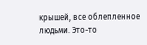крышей, все облепленное людьми. Это-то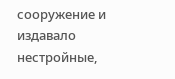сооружение и издавало нестройные,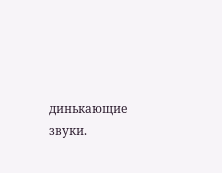динькающие звуки.